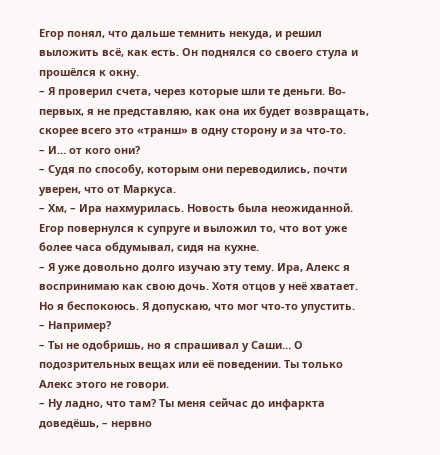Егор понял, что дальше темнить некуда, и решил выложить всё, как есть. Он поднялся со своего стула и прошёлся к окну.
– Я проверил счета, через которые шли те деньги. Во-первых, я не представляю, как она их будет возвращать, скорее всего это «транш» в одну сторону и за что-то.
– И… от кого они?
– Судя по способу, которым они переводились, почти уверен, что от Маркуса.
– Хм, – Ира нахмурилась. Новость была неожиданной.
Егор повернулся к супруге и выложил то, что вот уже более часа обдумывал, сидя на кухне.
– Я уже довольно долго изучаю эту тему. Ира, Алекс я воспринимаю как свою дочь. Хотя отцов у неё хватает. Но я беспокоюсь. Я допускаю, что мог что-то упустить.
– Например?
– Ты не одобришь, но я спрашивал у Саши… О подозрительных вещах или её поведении. Ты только Алекс этого не говори.
– Ну ладно, что там? Ты меня сейчас до инфаркта доведёшь, – нервно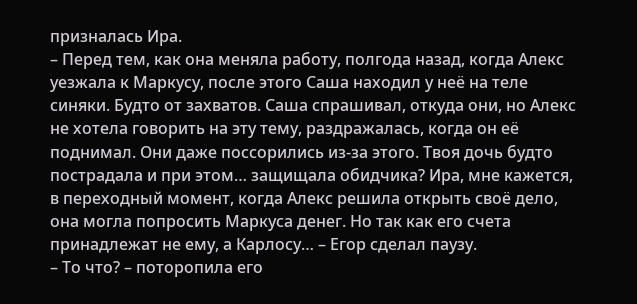призналась Ира.
– Перед тем, как она меняла работу, полгода назад, когда Алекс уезжала к Маркусу, после этого Саша находил у неё на теле синяки. Будто от захватов. Саша спрашивал, откуда они, но Алекс не хотела говорить на эту тему, раздражалась, когда он её поднимал. Они даже поссорились из-за этого. Твоя дочь будто пострадала и при этом… защищала обидчика? Ира, мне кажется, в переходный момент, когда Алекс решила открыть своё дело, она могла попросить Маркуса денег. Но так как его счета принадлежат не ему, а Карлосу… – Егор сделал паузу.
– То что? – поторопила его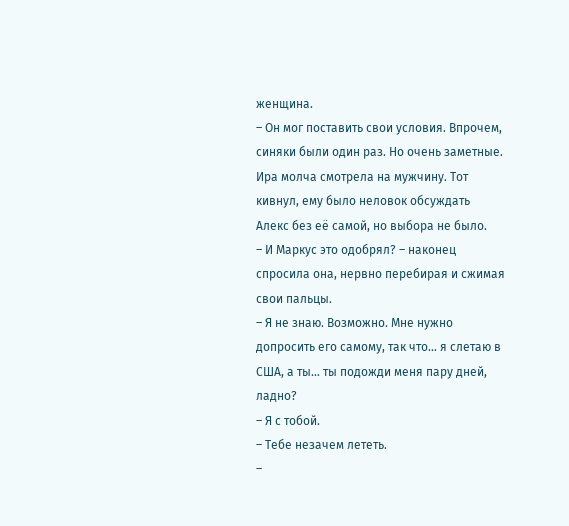женщина.
– Он мог поставить свои условия. Впрочем, синяки были один раз. Но очень заметные.
Ира молча смотрела на мужчину. Тот кивнул, ему было неловок обсуждать Алекс без её самой, но выбора не было.
– И Маркус это одобрял? – наконец спросила она, нервно перебирая и сжимая свои пальцы.
– Я не знаю. Возможно. Мне нужно допросить его самому, так что… я слетаю в США, а ты… ты подожди меня пару дней, ладно?
– Я с тобой.
– Тебе незачем лететь.
–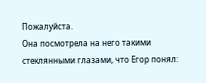Пожалуйста.
Она посмотрела на него такими стеклянными глазами, что Егор понял: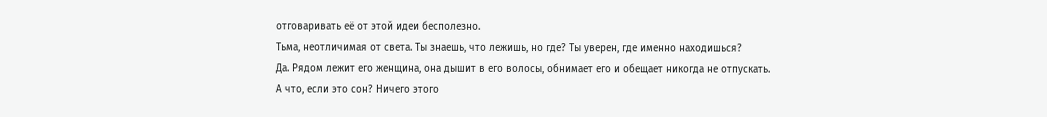отговаривать её от этой идеи бесполезно.
Тьма, неотличимая от света. Ты знаешь, что лежишь, но где? Ты уверен, где именно находишься?
Да. Рядом лежит его женщина, она дышит в его волосы, обнимает его и обещает никогда не отпускать.
А что, если это сон? Ничего этого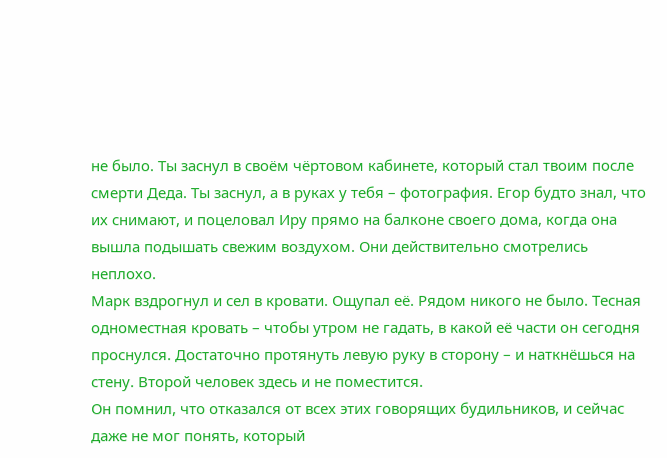не было. Ты заснул в своём чёртовом кабинете, который стал твоим после смерти Деда. Ты заснул, а в руках у тебя – фотография. Егор будто знал, что их снимают, и поцеловал Иру прямо на балконе своего дома, когда она вышла подышать свежим воздухом. Они действительно смотрелись неплохо.
Марк вздрогнул и сел в кровати. Ощупал её. Рядом никого не было. Тесная одноместная кровать – чтобы утром не гадать, в какой её части он сегодня проснулся. Достаточно протянуть левую руку в сторону – и наткнёшься на стену. Второй человек здесь и не поместится.
Он помнил, что отказался от всех этих говорящих будильников, и сейчас даже не мог понять, который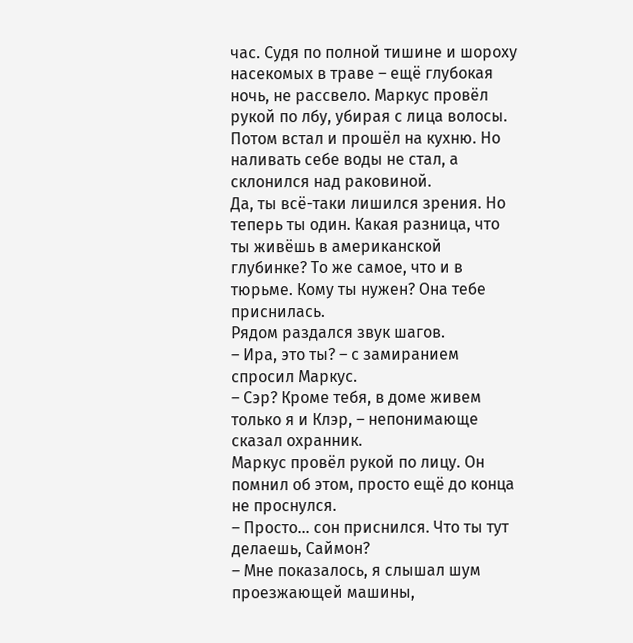час. Судя по полной тишине и шороху насекомых в траве – ещё глубокая ночь, не рассвело. Маркус провёл рукой по лбу, убирая с лица волосы. Потом встал и прошёл на кухню. Но наливать себе воды не стал, а склонился над раковиной.
Да, ты всё-таки лишился зрения. Но теперь ты один. Какая разница, что ты живёшь в американской глубинке? То же самое, что и в тюрьме. Кому ты нужен? Она тебе приснилась.
Рядом раздался звук шагов.
– Ира, это ты? – с замиранием спросил Маркус.
– Сэр? Кроме тебя, в доме живем только я и Клэр, – непонимающе сказал охранник.
Маркус провёл рукой по лицу. Он помнил об этом, просто ещё до конца не проснулся.
– Просто… сон приснился. Что ты тут делаешь, Саймон?
– Мне показалось, я слышал шум проезжающей машины,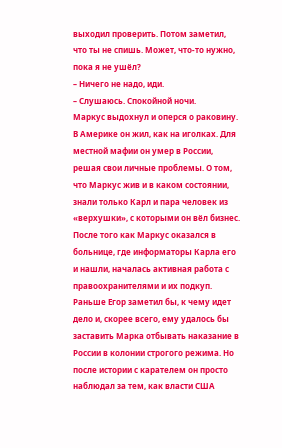выходил проверить. Потом заметил, что ты не спишь. Может, что-то нужно, пока я не ушёл?
– Ничего не надо, иди.
– Слушаюсь. Спокойной ночи.
Маркус выдохнул и оперся о раковину. В Америке он жил, как на иголках. Для местной мафии он умер в России, решая свои личные проблемы. О том, что Маркус жив и в каком состоянии, знали только Карл и пара человек из «верхушки», с которыми он вёл бизнес.
После того как Маркус оказался в больнице, где информаторы Карла его и нашли, началась активная работа с правоохранителями и их подкуп. Раньше Егор заметил бы, к чему идет дело и, скорее всего, ему удалось бы заставить Марка отбывать наказание в России в колонии строгого режима. Но после истории с карателем он просто наблюдал за тем, как власти США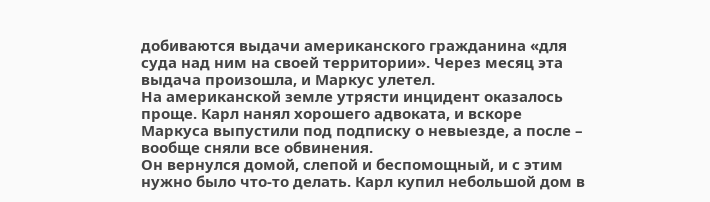добиваются выдачи американского гражданина «для суда над ним на своей территории». Через месяц эта выдача произошла, и Маркус улетел.
На американской земле утрясти инцидент оказалось проще. Карл нанял хорошего адвоката, и вскоре Маркуса выпустили под подписку о невыезде, а после – вообще сняли все обвинения.
Он вернулся домой, слепой и беспомощный, и с этим нужно было что-то делать. Карл купил небольшой дом в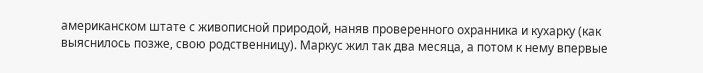американском штате с живописной природой, наняв проверенного охранника и кухарку (как выяснилось позже, свою родственницу). Маркус жил так два месяца, а потом к нему впервые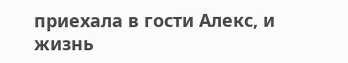приехала в гости Алекс, и жизнь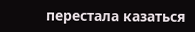перестала казаться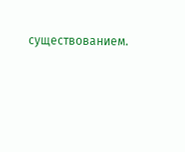существованием.